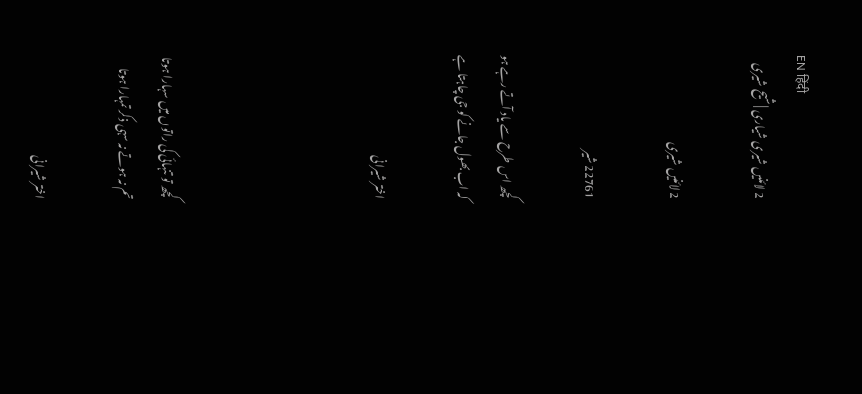EN हिंदी
2 لائنیں شیری شیاری | شیح شیری

2 لائنیں شیری

22761 شیر

کچھ اس طرح سے یاد آتے رہے ہو
کہ اب بھول جانے کو جی چاہتا ہے

اختر شیرانی




کچھ تو تنہائی کی راتوں میں سہارا ہوتا
تم نہ ہوتے نہ سہی ذکر تمہارا ہوتا

اختر شیرانی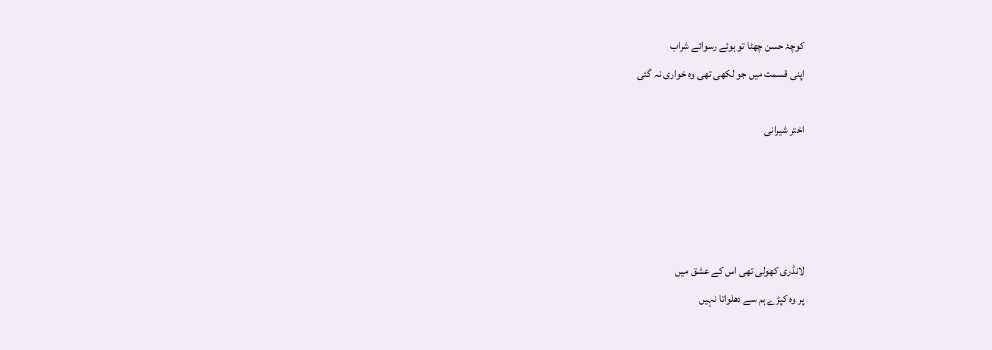کوچۂ حسن چھٹا تو ہوئے رسوائے شراب
اپنی قسمت میں جو لکھی تھی وہ خواری نہ گئی

اختر شیرانی




لانڈری کھولی تھی اس کے عشق میں
پر وہ کپڑے ہم سے دھلواتا نہیں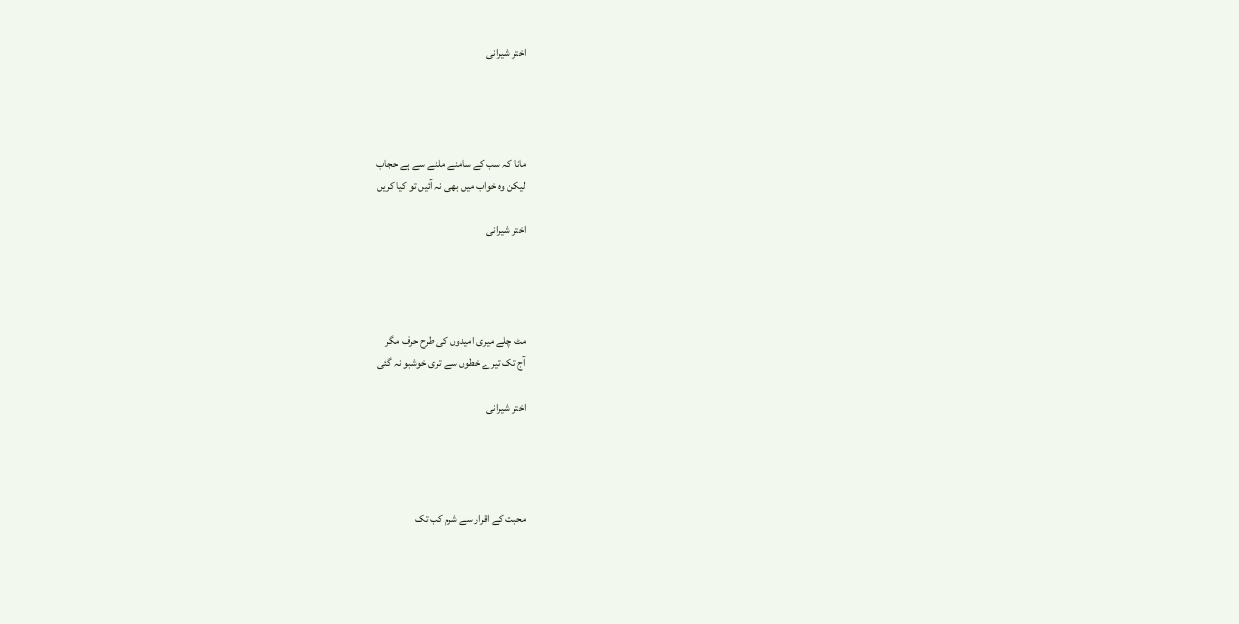اختر شیرانی




مانا کہ سب کے سامنے ملنے سے ہے حجاب
لیکن وہ خواب میں بھی نہ آئیں تو کیا کریں

اختر شیرانی




مٹ چلے میری امیدوں کی طرح حرف مگر
آج تک تیرے خطوں سے تری خوشبو نہ گئی

اختر شیرانی




محبت کے اقرار سے شرم کب تک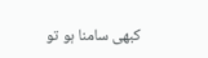کبھی سامنا ہو تو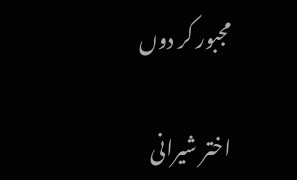مجبور کر دوں

اختر شیرانی